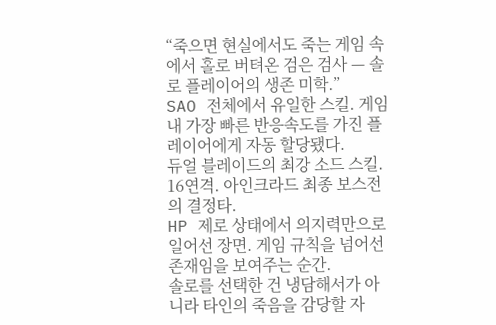“죽으면 현실에서도 죽는 게임 속에서 홀로 버텨온 검은 검사 — 솔로 플레이어의 생존 미학.”
SAO 전체에서 유일한 스킬. 게임 내 가장 빠른 반응속도를 가진 플레이어에게 자동 할당됐다.
듀얼 블레이드의 최강 소드 스킬. 16연격. 아인크라드 최종 보스전의 결정타.
HP 제로 상태에서 의지력만으로 일어선 장면. 게임 규칙을 넘어선 존재임을 보여주는 순간.
솔로를 선택한 건 냉담해서가 아니라 타인의 죽음을 감당할 자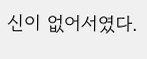신이 없어서였다.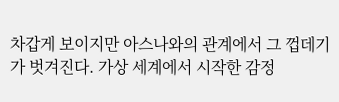차갑게 보이지만 아스나와의 관계에서 그 껍데기가 벗겨진다. 가상 세계에서 시작한 감정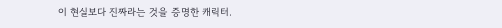이 현실보다 진짜라는 것을 증명한 캐릭터.